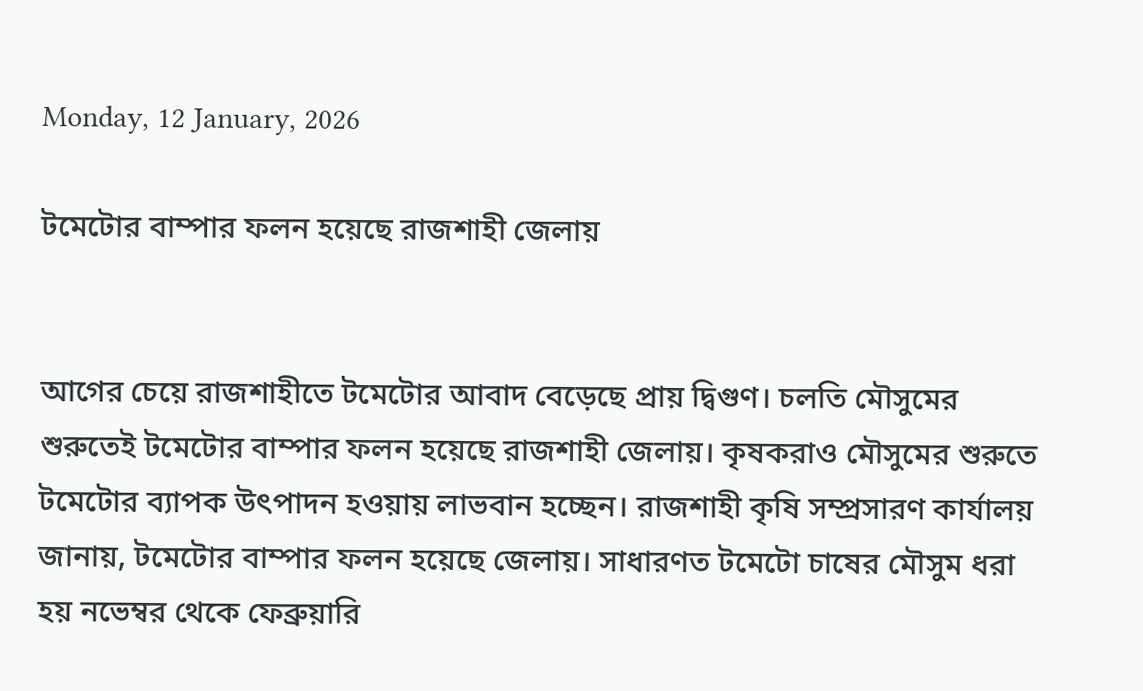Monday, 12 January, 2026

টমেটোর বাম্পার ফলন হয়েছে রাজশাহী জেলায়


আগের চেয়ে রাজশাহীতে টমেটোর আবাদ বেড়েছে প্রায় দ্বিগুণ। চলতি মৌসুমের শুরুতেই টমেটোর বাম্পার ফলন হয়েছে রাজশাহী জেলায়। কৃষকরাও মৌসুমের শুরুতে টমেটোর ব্যাপক উৎপাদন হওয়ায় লাভবান হচ্ছেন। রাজশাহী কৃষি সম্প্রসারণ কার্যালয় জানায়, টমেটোর বাম্পার ফলন হয়েছে জেলায়। সাধারণত টমেটো চাষের মৌসুম ধরা হয় নভেম্বর থেকে ফেব্রুয়ারি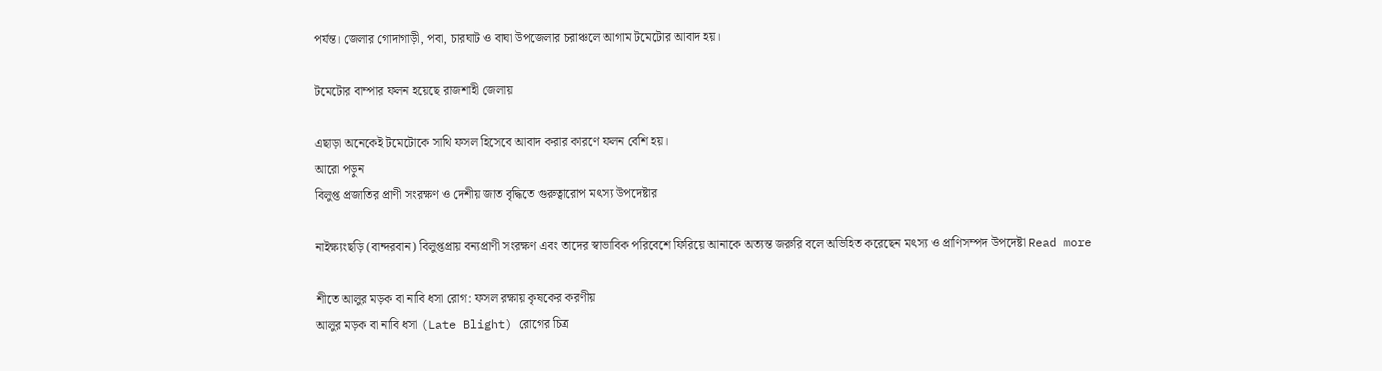পর্যন্ত। জেলার গোদাগাড়ী, পবা, চারঘাট ও বাঘা উপজেলার চরাঞ্চলে আগাম টমেটোর আবাদ হয়।

টমেটোর বাম্পার ফলন হয়েছে রাজশাহী জেলায়

এছাড়া অনেকেই টমেটোকে সাথি ফসল হিসেবে আবাদ করার কারণে ফলন বেশি হয়।
আরো পড়ুন
বিলুপ্ত প্রজাতির প্রাণী সংরক্ষণ ও দেশীয় জাত বৃদ্ধিতে গুরুত্বারোপ মৎস্য উপদেষ্টার

নাইক্ষ্যংছড়ি (বান্দরবান) বিলুপ্তপ্রায় বন্যপ্রাণী সংরক্ষণ এবং তাদের স্বাভাবিক পরিবেশে ফিরিয়ে আনাকে অত্যন্ত জরুরি বলে অভিহিত করেছেন মৎস্য ও প্রাণিসম্পদ উপদেষ্টা Read more

শীতে আলুর মড়ক বা নাবি ধসা রোগ: ফসল রক্ষায় কৃষকের করণীয়
আলুর মড়ক বা নাবি ধসা (Late Blight) রোগের চিত্র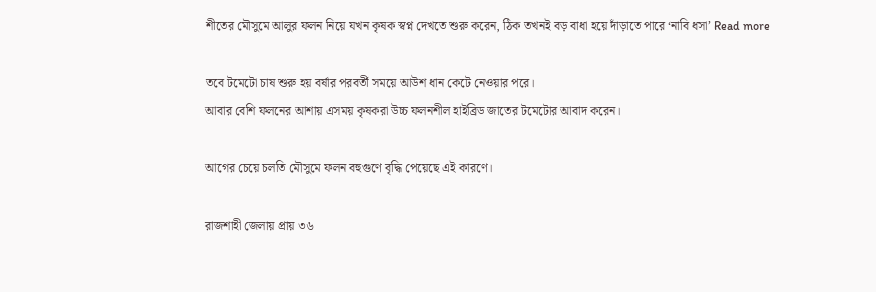শীতের মৌসুমে আলুর ফলন নিয়ে যখন কৃষক স্বপ্ন দেখতে শুরু করেন, ঠিক তখনই বড় বাধা হয়ে দাঁড়াতে পারে ‘নাবি ধসা’ Read more

তবে টমেটো চাষ শুরু হয় বর্ষার পরবর্তী সময়ে আউশ ধান কেটে নেওয়ার পরে।
আবার বেশি ফলনের আশায় এসময় কৃষকরা উচ্চ ফলনশীল হাইব্রিড জাতের টমেটোর আবাদ করেন।

আগের চেয়ে চলতি মৌসুমে ফলন বহুগুণে বৃদ্ধি পেয়েছে এই কারণে।

রাজশাহী জেলায় প্রায় ৩৬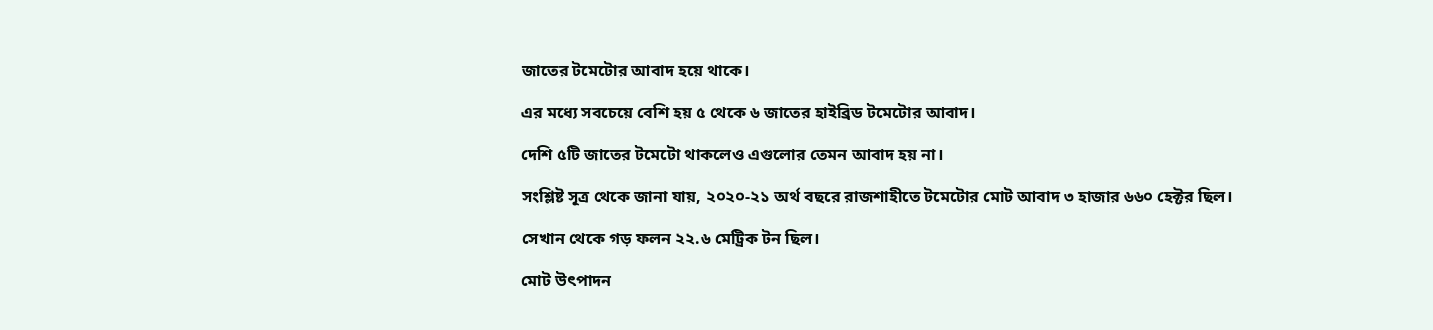জাতের টমেটোর আবাদ হয়ে থাকে।

এর মধ্যে সবচেয়ে বেশি হয় ৫ থেকে ৬ জাতের হাইব্রিড টমেটোর আবাদ।

দেশি ৫টি জাতের টমেটো থাকলেও এগুলোর তেমন আবাদ হয় না।

সংশ্লিষ্ট সূত্র থেকে জানা যায়, ২০২০-২১ অর্থ বছরে রাজশাহীতে টমেটোর মোট আবাদ ৩ হাজার ৬৬০ হেক্টর ছিল।

সেখান থেকে গড় ফলন ২২.৬ মেট্রিক টন ছিল।

মোট উৎপাদন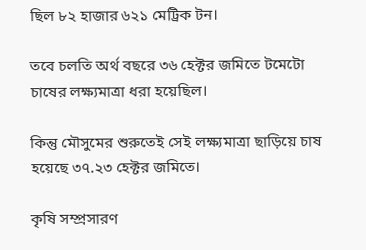ছিল ৮২ হাজার ৬২১ মেট্রিক টন।

তবে চলতি অর্থ বছরে ৩৬ হেক্টর জমিতে টমেটো চাষের লক্ষ্যমাত্রা ধরা হয়েছিল।

কিন্তু মৌসুমের শুরুতেই সেই লক্ষ্যমাত্রা ছাড়িয়ে চাষ হয়েছে ৩৭.২৩ হেক্টর জমিতে।

কৃষি সম্প্রসারণ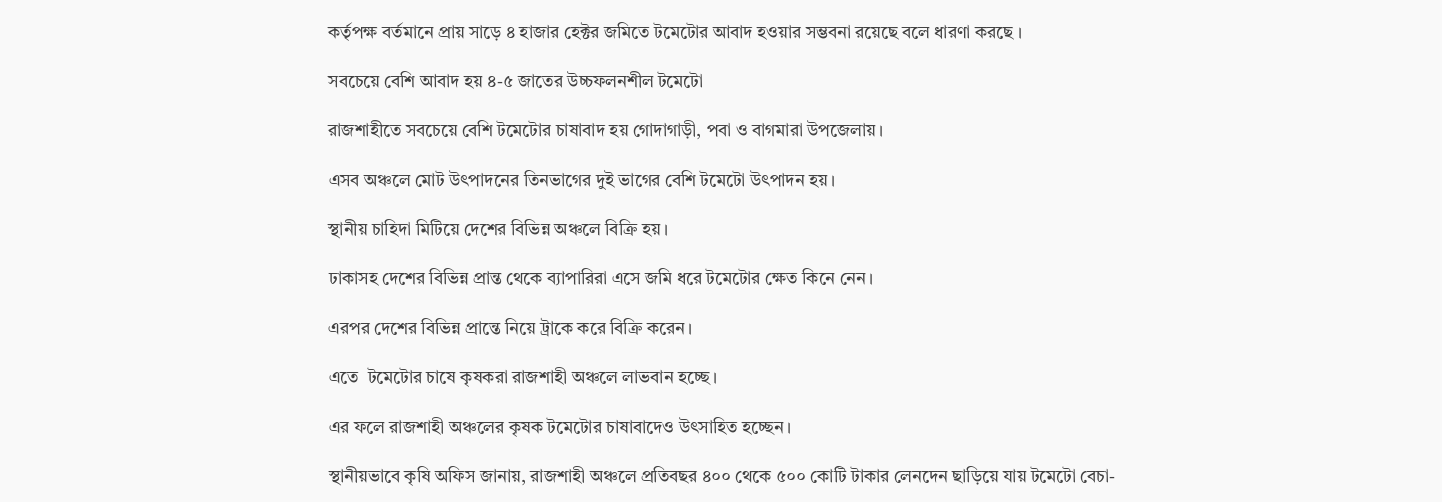কর্তৃপক্ষ বর্তমানে প্রায় সাড়ে ৪ হাজার হেক্টর জমিতে টমেটোর আবাদ হওয়ার সম্ভবনা রয়েছে বলে ধারণা করছে ।

সবচেয়ে বেশি আবাদ হয় ৪-৫ জাতের উচ্চফলনশীল টমেটো

রাজশাহীতে সবচেয়ে বেশি টমেটোর চাষাবাদ হয় গোদাগাড়ী, পবা ও বাগমারা উপজেলায়।

এসব অঞ্চলে মোট উৎপাদনের তিনভাগের দুই ভাগের বেশি টমেটো উৎপাদন হয়।

স্থানীয় চাহিদা মিটিয়ে দেশের বিভিন্ন অঞ্চলে বিক্রি হয়।

ঢাকাসহ দেশের বিভিন্ন প্রান্ত থেকে ব্যাপারিরা এসে জমি ধরে টমেটোর ক্ষেত কিনে নেন।

এরপর দেশের বিভিন্ন প্রান্তে নিয়ে ট্রাকে করে বিক্রি করেন।

এতে  টমেটোর চাষে কৃষকরা রাজশাহী অঞ্চলে লাভবান হচ্ছে।

এর ফলে রাজশাহী অঞ্চলের কৃষক টমেটোর চাষাবাদেও উৎসাহিত হচ্ছেন।

স্থানীয়ভাবে কৃষি অফিস জানায়, রাজশাহী অঞ্চলে প্রতিবছর ৪০০ থেকে ৫০০ কোটি টাকার লেনদেন ছাড়িয়ে যায় টমেটো বেচা-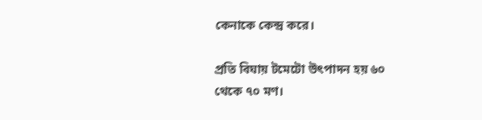কেনাকে কেন্দ্র করে।

প্রতি বিঘায় টমেটো উৎপাদন হয় ৬০ থেকে ৭০ মণ।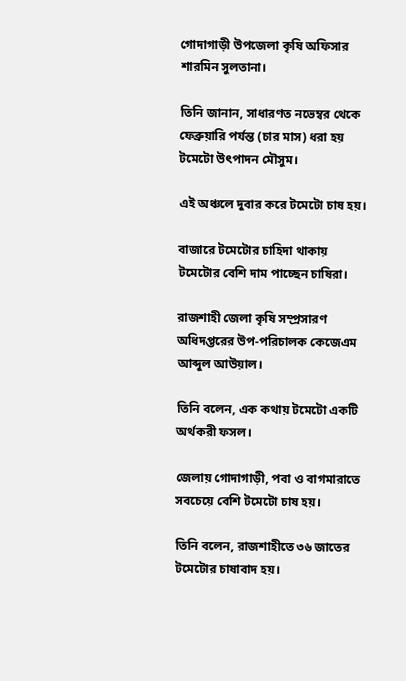গোদাগাড়ী উপজেলা কৃষি অফিসার শারমিন সুলতানা।

তিনি জানান, সাধারণত নভেম্বর থেকে ফেব্রুয়ারি পর্যন্ত (চার মাস) ধরা হয় টমেটো উৎপাদন মৌসুম।

এই অঞ্চলে দুবার করে টমেটো চাষ হয়।

বাজারে টমেটোর চাহিদা থাকায় টমেটোর বেশি দাম পাচ্ছেন চাষিরা।

রাজশাহী জেলা কৃষি সম্প্রসারণ অধিদপ্তরের উপ-পরিচালক কেজেএম আব্দুল আউয়াল।

তিনি বলেন, এক কথায় টমেটো একটি অর্থকরী ফসল।

জেলায় গোদাগাড়ী, পবা ও বাগমারাতে সবচেয়ে বেশি টমেটো চাষ হয়।

তিনি বলেন, রাজশাহীতে ৩৬ জাতের টমেটোর চাষাবাদ হয়।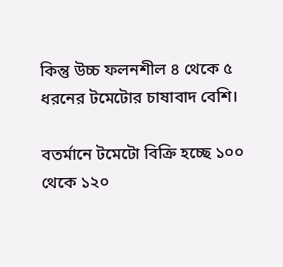কিন্তু উচ্চ ফলনশীল ৪ থেকে ৫ ধরনের টমেটোর চাষাবাদ বেশি।

বতর্মানে টমেটো বিক্রি হচ্ছে ১০০ থেকে ১২০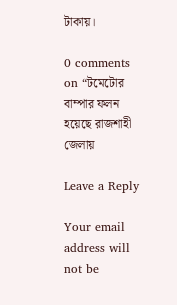টাকায়।

0 comments on “টমেটোর বাম্পার ফলন হয়েছে রাজশাহী জেলায়

Leave a Reply

Your email address will not be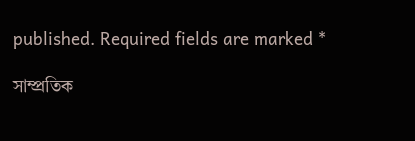published. Required fields are marked *

সাম্প্রতিক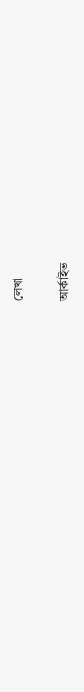লেখা

আর্কাইভ